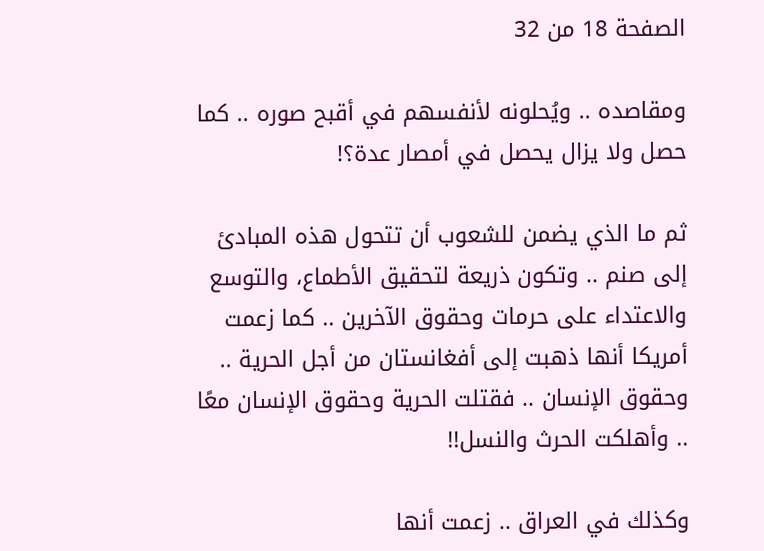الصفحة 18 من 32

ومقاصده .. ويُحلونه لأنفسهم في أقبح صوره .. كما حصل ولا يزال يحصل في أمصار عدة؟!

ثم ما الذي يضمن للشعوب أن تتحول هذه المبادئ إلى صنم .. وتكون ذريعة لتحقيق الأطماع، والتوسع والاعتداء على حرمات وحقوق الآخرين .. كما زعمت أمريكا أنها ذهبت إلى أفغانستان من أجل الحرية .. وحقوق الإنسان .. فقتلت الحرية وحقوق الإنسان معًا .. وأهلكت الحرث والنسل!!

وكذلك في العراق .. زعمت أنها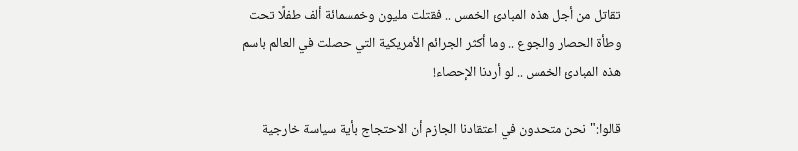تقاتل من أجل هذه المبادئ الخمس .. فقتلت مليون وخمسمائة ألف طفلًا تحت وطأة الحصار والجوع .. وما أكثر الجرائم الأمريكية التي حصلت في العالم باسم هذه المبادئ الخمس .. لو أردنا الإحصاء!

قالوا:"نحن متحدون في اعتقادنا الجازم أن الاحتجاج بأية سياسة خارجية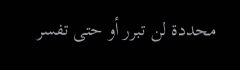محددة لن تبرر أو حتى تفسر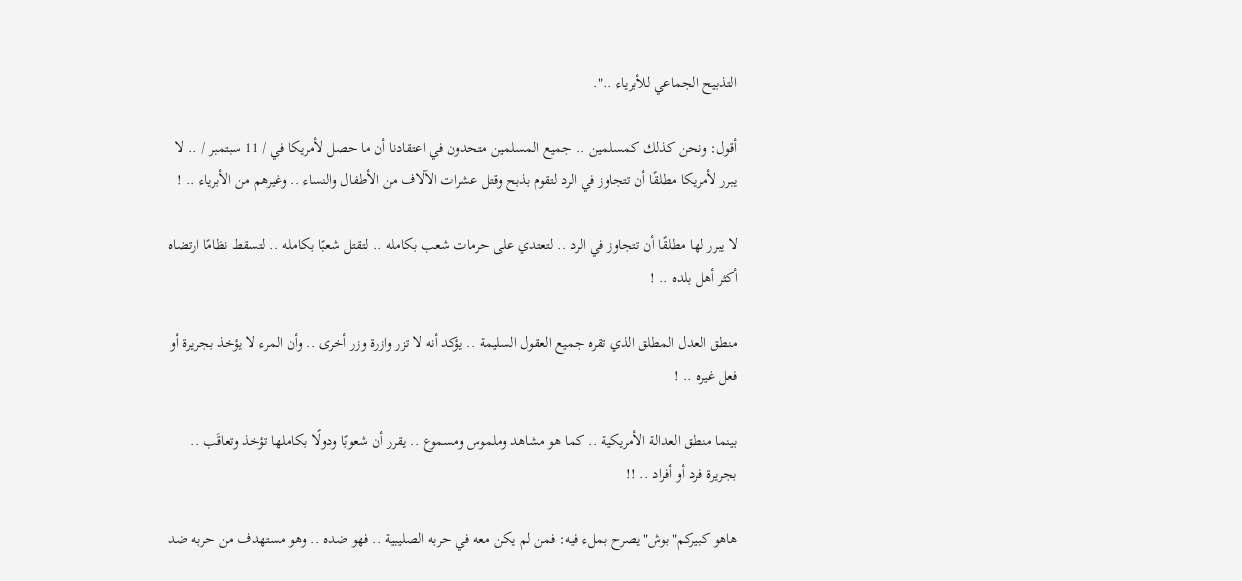التذبيح الجماعي للأبرياء ..".

أقول: ونحن كذلك كمسلمين .. جميع المسلمين متحدون في اعتقادنا أن ما حصل لأمريكا في / 11 سبتمبر / .. لا يبرر لأمريكا مطلقًا أن تتجاوز في الرد لتقوم بذبح وقتل عشرات الآلاف من الأطفال والنساء .. وغيرهم من الأبرياء .. !

لا يبرر لها مطلقًا أن تتجاوز في الرد .. لتعتدي على حرمات شعب بكامله .. لتقتل شعبًا بكامله .. لتسقط نظامًا ارتضاه أكثر أهل بلده .. !

منطق العدل المطلق الذي تقره جميع العقول السليمة .. يؤكد أنه لا تزر وازرة وزر أخرى .. وأن المرء لا يؤخذ بجريرة أو فعل غيره .. !

بينما منطق العدالة الأمريكية .. كما هو مشاهد وملموس ومسموع .. يقرر أن شعوبًا ودولًا بكاملها تؤخذ وتعاقَب .. بجريرة فرد أو أفراد .. !!

هاهو كبيركم"بوش"يصرح بملء فيه: فمن لم يكن معه في حربه الصليبية .. فهو ضده .. وهو مستهدف من حربه ضد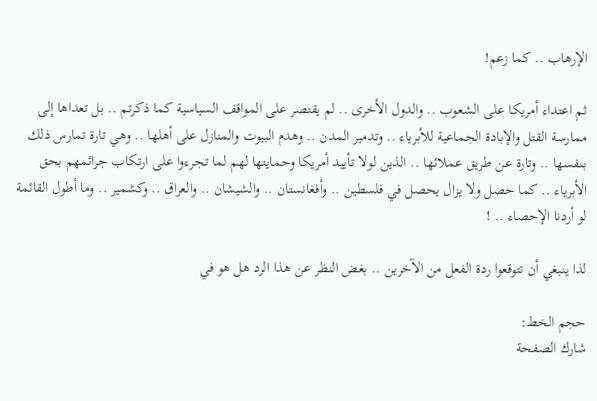الإرهاب .. كما زعم!

ثم اعتداء أمريكا على الشعوب .. والدول الأخرى .. لم يقتصر على المواقف السياسية كما ذكرتم .. بل تعداها إلى ممارسة القتل والإبادة الجماعية للأبرياء .. وتدمير المدن .. وهدم البيوت والمنازل على أهلها .. وهي تارة تمارس ذلك بنفسها .. وتارة عن طريق عملائها .. الذين لولا تأييد أمريكا وحمايتها لهم لما تجرءوا على ارتكاب جرائمهم بحق الأبرياء .. كما حصل ولا يزال يحصل في فلسطين .. وأفغانستان .. والشيشان .. والعراق .. وكشمير .. وما أطول القائمة لو أردنا الإحصاء .. !

لذا ينبغي أن تتوقعوا ردة الفعل من الآخرين .. بغض النظر عن هذا الرد هل هو في

حجم الخط:
شارك الصفحة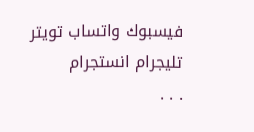فيسبوك واتساب تويتر تليجرام انستجرام
. . .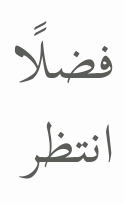فضلًا انتظر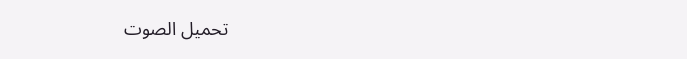تحميل الصوت